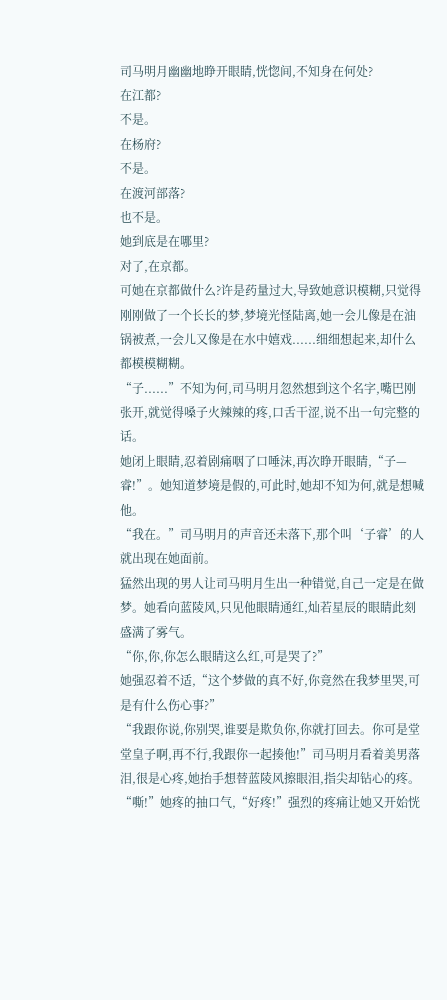司马明月幽幽地睁开眼睛,恍惚间,不知身在何处?
在江都?
不是。
在杨府?
不是。
在渡河部落?
也不是。
她到底是在哪里?
对了,在京都。
可她在京都做什么?许是药量过大,导致她意识模糊,只觉得刚刚做了一个长长的梦,梦境光怪陆离,她一会儿像是在油锅被煮,一会儿又像是在水中嬉戏......细细想起来,却什么都模模糊糊。
“子......”不知为何,司马明月忽然想到这个名字,嘴巴刚张开,就觉得嗓子火辣辣的疼,口舌干涩,说不出一句完整的话。
她闭上眼睛,忍着剧痛咽了口唾沫,再次睁开眼睛,“子—睿!”。她知道梦境是假的,可此时,她却不知为何,就是想喊他。
“我在。”司马明月的声音还未落下,那个叫‘子睿’的人就出现在她面前。
猛然出现的男人让司马明月生出一种错觉,自己一定是在做梦。她看向蓝陵风,只见他眼睛通红,灿若星辰的眼睛此刻盛满了雾气。
“你,你,你怎么眼睛这么红,可是哭了?”
她强忍着不适,“这个梦做的真不好,你竟然在我梦里哭,可是有什么伤心事?”
“我跟你说,你别哭,谁要是欺负你,你就打回去。你可是堂堂皇子啊,再不行,我跟你一起揍他!”司马明月看着美男落泪,很是心疼,她抬手想替蓝陵风擦眼泪,指尖却钻心的疼。
“嘶!”她疼的抽口气,“好疼!”强烈的疼痛让她又开始恍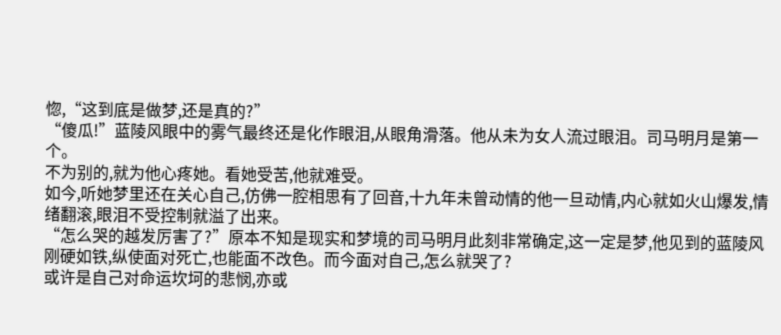惚,“这到底是做梦,还是真的?”
“傻瓜!”蓝陵风眼中的雾气最终还是化作眼泪,从眼角滑落。他从未为女人流过眼泪。司马明月是第一个。
不为别的,就为他心疼她。看她受苦,他就难受。
如今,听她梦里还在关心自己,仿佛一腔相思有了回音,十九年未曾动情的他一旦动情,内心就如火山爆发,情绪翻滚,眼泪不受控制就溢了出来。
“怎么哭的越发厉害了?”原本不知是现实和梦境的司马明月此刻非常确定,这一定是梦,他见到的蓝陵风刚硬如铁,纵使面对死亡,也能面不改色。而今面对自己,怎么就哭了?
或许是自己对命运坎坷的悲悯,亦或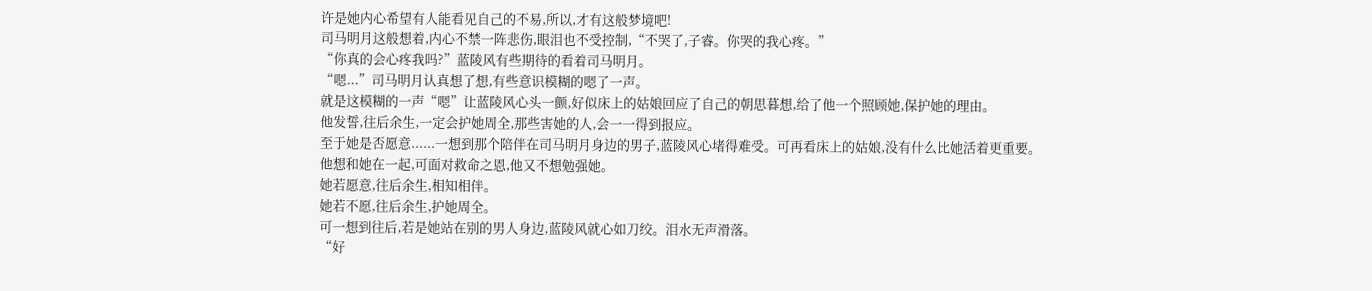许是她内心希望有人能看见自己的不易,所以,才有这般梦境吧!
司马明月这般想着,内心不禁一阵悲伤,眼泪也不受控制,“不哭了,子睿。你哭的我心疼。”
“你真的会心疼我吗?”蓝陵风有些期待的看着司马明月。
“嗯...”司马明月认真想了想,有些意识模糊的嗯了一声。
就是这模糊的一声“嗯”让蓝陵风心头一颤,好似床上的姑娘回应了自己的朝思暮想,给了他一个照顾她,保护她的理由。
他发誓,往后余生,一定会护她周全,那些害她的人,会一一得到报应。
至于她是否愿意......一想到那个陪伴在司马明月身边的男子,蓝陵风心堵得难受。可再看床上的姑娘,没有什么比她活着更重要。
他想和她在一起,可面对救命之恩,他又不想勉强她。
她若愿意,往后余生,相知相伴。
她若不愿,往后余生,护她周全。
可一想到往后,若是她站在别的男人身边,蓝陵风就心如刀绞。泪水无声滑落。
“好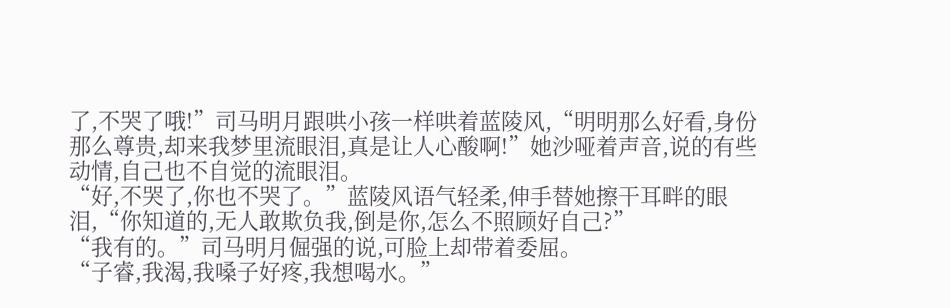了,不哭了哦!”司马明月跟哄小孩一样哄着蓝陵风,“明明那么好看,身份那么尊贵,却来我梦里流眼泪,真是让人心酸啊!”她沙哑着声音,说的有些动情,自己也不自觉的流眼泪。
“好,不哭了,你也不哭了。”蓝陵风语气轻柔,伸手替她擦干耳畔的眼泪,“你知道的,无人敢欺负我,倒是你,怎么不照顾好自己?”
“我有的。”司马明月倔强的说,可脸上却带着委屈。
“子睿,我渴,我嗓子好疼,我想喝水。”